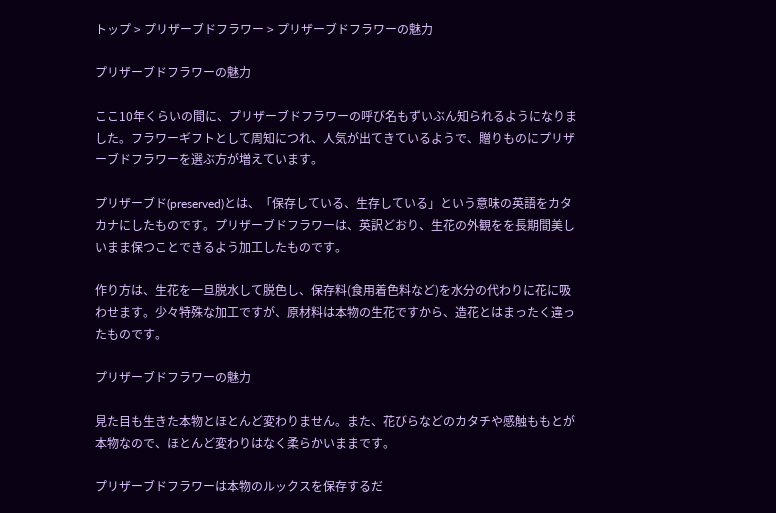トップ > プリザーブドフラワー > プリザーブドフラワーの魅力

プリザーブドフラワーの魅力

ここ10年くらいの間に、プリザーブドフラワーの呼び名もずいぶん知られるようになりました。フラワーギフトとして周知につれ、人気が出てきているようで、贈りものにプリザーブドフラワーを選ぶ方が増えています。

プリザーブド(preserved)とは、「保存している、生存している」という意味の英語をカタカナにしたものです。プリザーブドフラワーは、英訳どおり、生花の外観をを長期間美しいまま保つことできるよう加工したものです。

作り方は、生花を一旦脱水して脱色し、保存料(食用着色料など)を水分の代わりに花に吸わせます。少々特殊な加工ですが、原材料は本物の生花ですから、造花とはまったく違ったものです。

プリザーブドフラワーの魅力

見た目も生きた本物とほとんど変わりません。また、花びらなどのカタチや感触ももとが本物なので、ほとんど変わりはなく柔らかいままです。

プリザーブドフラワーは本物のルックスを保存するだ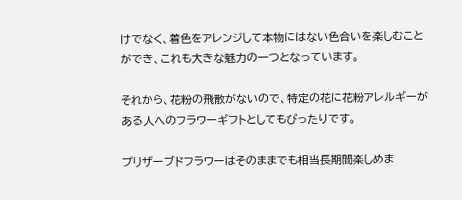けでなく、着色をアレンジして本物にはない色合いを楽しむことができ、これも大きな魅力の一つとなっています。

それから、花粉の飛散がないので、特定の花に花粉アレルギーがある人へのフラワーギフトとしてもぴったりです。

プリザーブドフラワーはそのままでも相当長期間楽しめま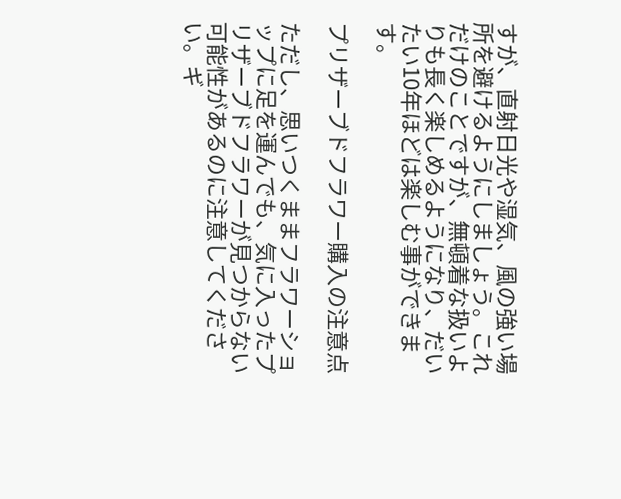すが、直射日光や湿気、風の強い場所を避けるようにしましょう。これだけのことですが、無頓着な扱いよりも長く楽しめるようになり、だいたい10年ほどは楽しむ事ができます。

プリザーブドフラワー購入の注意点

ただし、思いつくままフラワーショップに足を運んでも、気に入ったプリザーブドフラワーが見つからない可能性があるのに注意してください。ギ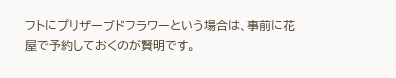フトにプリザーブドフラワーという場合は、事前に花屋で予約しておくのが賢明です。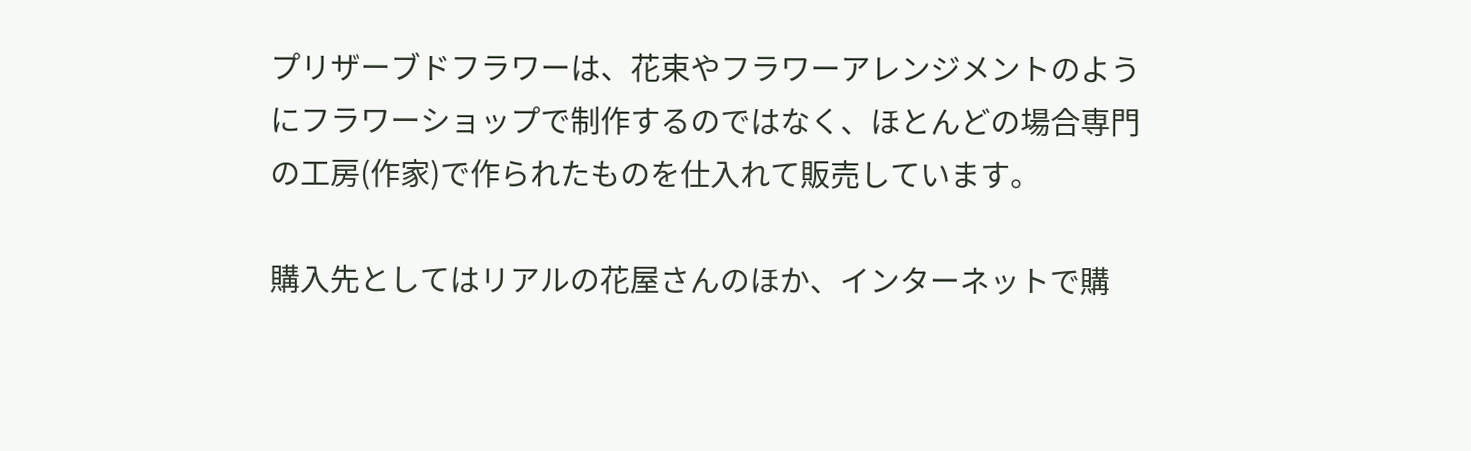プリザーブドフラワーは、花束やフラワーアレンジメントのようにフラワーショップで制作するのではなく、ほとんどの場合専門の工房(作家)で作られたものを仕入れて販売しています。

購入先としてはリアルの花屋さんのほか、インターネットで購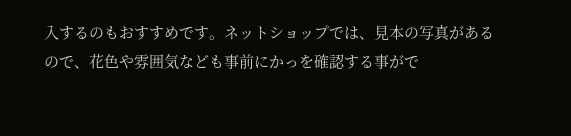入するのもおすすめです。ネットショップでは、見本の写真があるので、花色や雰囲気なども事前にかっを確認する事がで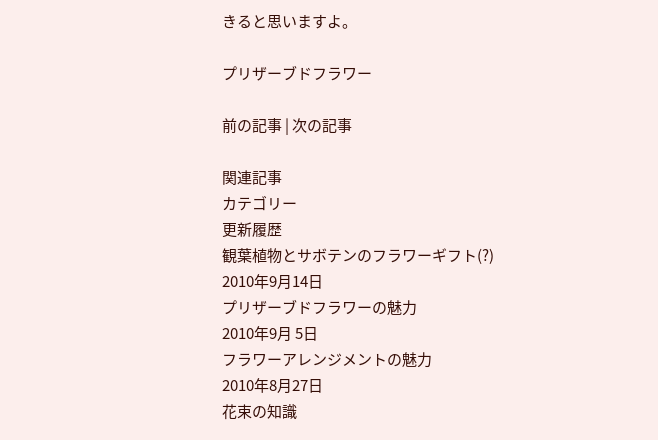きると思いますよ。

プリザーブドフラワー

前の記事 | 次の記事

関連記事
カテゴリー
更新履歴
観葉植物とサボテンのフラワーギフト(?)
2010年9月14日
プリザーブドフラワーの魅力
2010年9月 5日
フラワーアレンジメントの魅力
2010年8月27日
花束の知識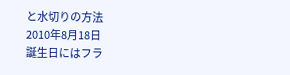と水切りの方法
2010年8月18日
誕生日にはフラ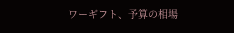ワーギフト、予算の相場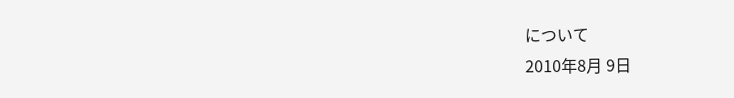について
2010年8月 9日